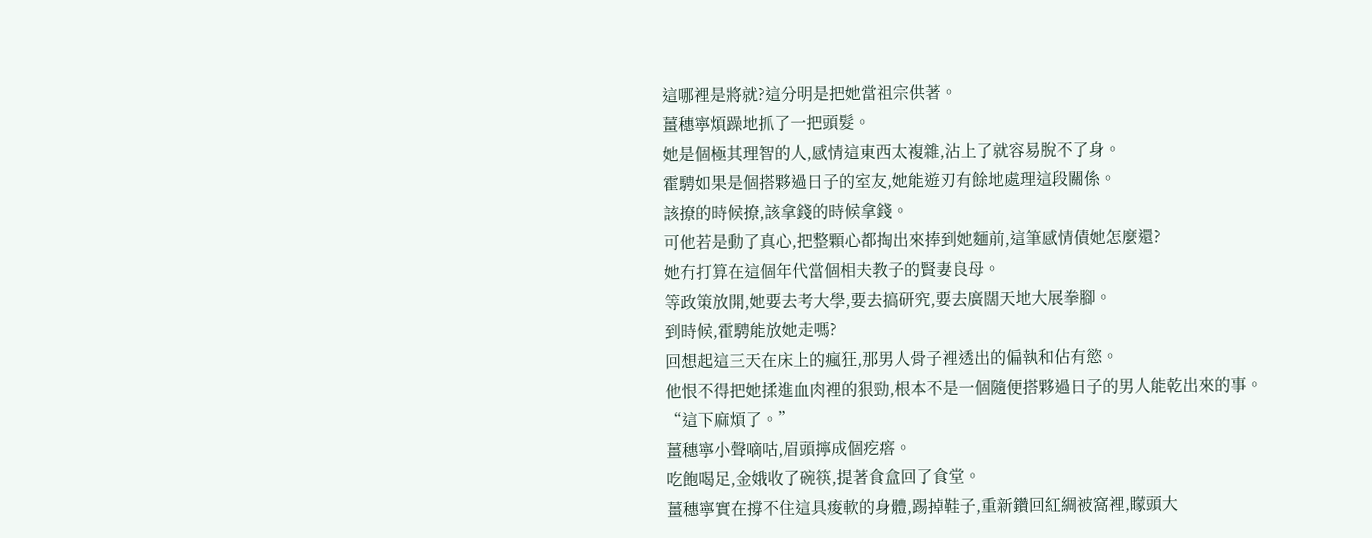這哪裡是將就?這分明是把她當祖宗供著。
薑穗寧煩躁地抓了一把頭髮。
她是個極其理智的人,感情這東西太複雜,沾上了就容易脫不了身。
霍騁如果是個搭夥過日子的室友,她能遊刃有餘地處理這段關係。
該撩的時候撩,該拿錢的時候拿錢。
可他若是動了真心,把整顆心都掏出來捧到她麵前,這筆感情債她怎麼還?
她冇打算在這個年代當個相夫教子的賢妻良母。
等政策放開,她要去考大學,要去搞研究,要去廣闊天地大展拳腳。
到時候,霍騁能放她走嗎?
回想起這三天在床上的瘋狂,那男人骨子裡透出的偏執和佔有慾。
他恨不得把她揉進血肉裡的狠勁,根本不是一個隨便搭夥過日子的男人能乾出來的事。
“這下麻煩了。”
薑穗寧小聲嘀咕,眉頭擰成個疙瘩。
吃飽喝足,金娥收了碗筷,提著食盒回了食堂。
薑穗寧實在撐不住這具痠軟的身體,踢掉鞋子,重新鑽回紅綢被窩裡,矇頭大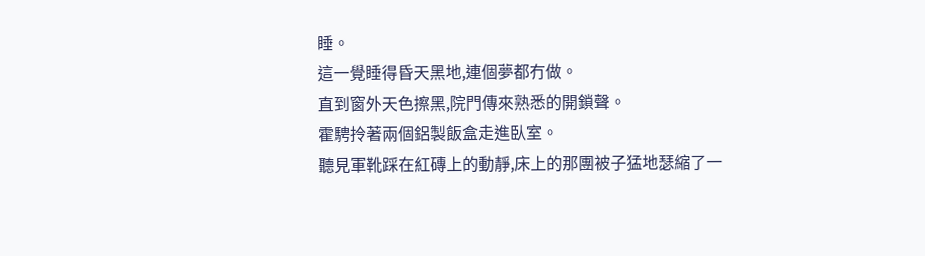睡。
這一覺睡得昏天黑地,連個夢都冇做。
直到窗外天色擦黑,院門傳來熟悉的開鎖聲。
霍騁拎著兩個鋁製飯盒走進臥室。
聽見軍靴踩在紅磚上的動靜,床上的那團被子猛地瑟縮了一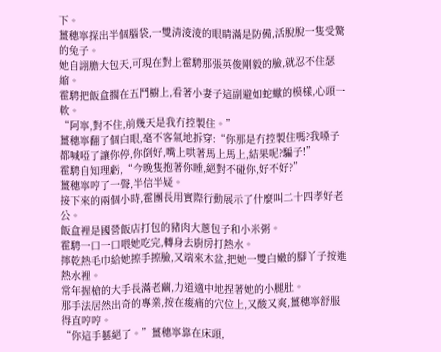下。
薑穗寧探出半個腦袋,一雙清淩淩的眼睛滿是防備,活脫脫一隻受驚的兔子。
她自詡膽大包天,可現在對上霍騁那張英俊剛毅的臉,就忍不住瑟縮。
霍騁把飯盒擱在五鬥櫥上,看著小妻子這副避如蛇蠍的模樣,心頭一軟。
“阿寧,對不住,前幾天是我冇控製住。”
薑穗寧翻了個白眼,毫不客氣地拆穿:“你那是冇控製住嗎?我嗓子都喊啞了讓你停,你倒好,嘴上哄著馬上馬上,結果呢?騙子!”
霍騁自知理虧,“今晚隻抱著你睡,絕對不碰你,好不好?”
薑穗寧哼了一聲,半信半疑。
接下來的兩個小時,霍團長用實際行動展示了什麼叫二十四孝好老公。
飯盒裡是國營飯店打包的豬肉大蔥包子和小米粥。
霍騁一口一口喂她吃完,轉身去廚房打熱水。
擰乾熱毛巾給她擦手擦臉,又端來木盆,把她一雙白嫩的腳丫子按進熱水裡。
常年握槍的大手長滿老繭,力道適中地捏著她的小腿肚。
那手法居然出奇的專業,按在痠痛的穴位上,又酸又爽,薑穗寧舒服得直哼哼。
“你這手藝絕了。”薑穗寧靠在床頭,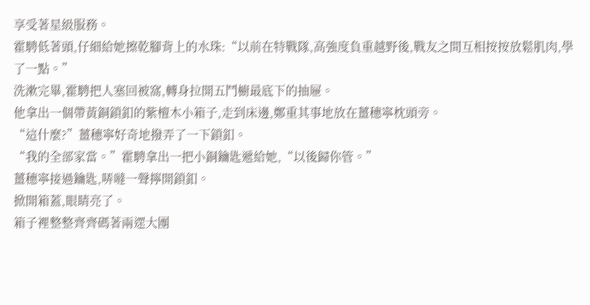享受著星級服務。
霍騁低著頭,仔細給她擦乾腳背上的水珠:“以前在特戰隊,高強度負重越野後,戰友之間互相按按放鬆肌肉,學了一點。”
洗漱完畢,霍騁把人塞回被窩,轉身拉開五鬥櫥最底下的抽屜。
他拿出一個帶黃銅鎖釦的紫檀木小箱子,走到床邊,鄭重其事地放在薑穗寧枕頭旁。
“這什麼?”薑穗寧好奇地撥弄了一下鎖釦。
“我的全部家當。”霍騁拿出一把小銅鑰匙遞給她,“以後歸你管。”
薑穗寧接過鑰匙,哢噠一聲擰開鎖釦。
掀開箱蓋,眼睛亮了。
箱子裡整整齊齊碼著兩遝大團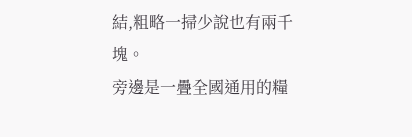結,粗略一掃少說也有兩千塊。
旁邊是一疊全國通用的糧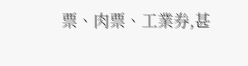票、肉票、工業券,甚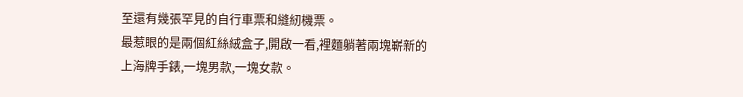至還有幾張罕見的自行車票和縫紉機票。
最惹眼的是兩個紅絲絨盒子,開啟一看,裡麵躺著兩塊嶄新的上海牌手錶,一塊男款,一塊女款。